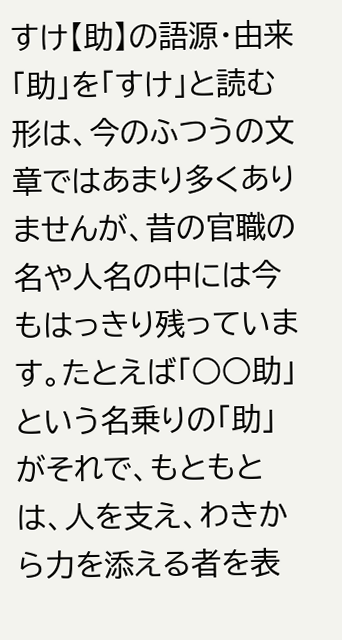すけ【助】の語源・由来
「助」を「すけ」と読む形は、今のふつうの文章ではあまり多くありませんが、昔の官職の名や人名の中には今もはっきり残っています。たとえば「○○助」という名乗りの「助」がそれで、もともとは、人を支え、わきから力を添える者を表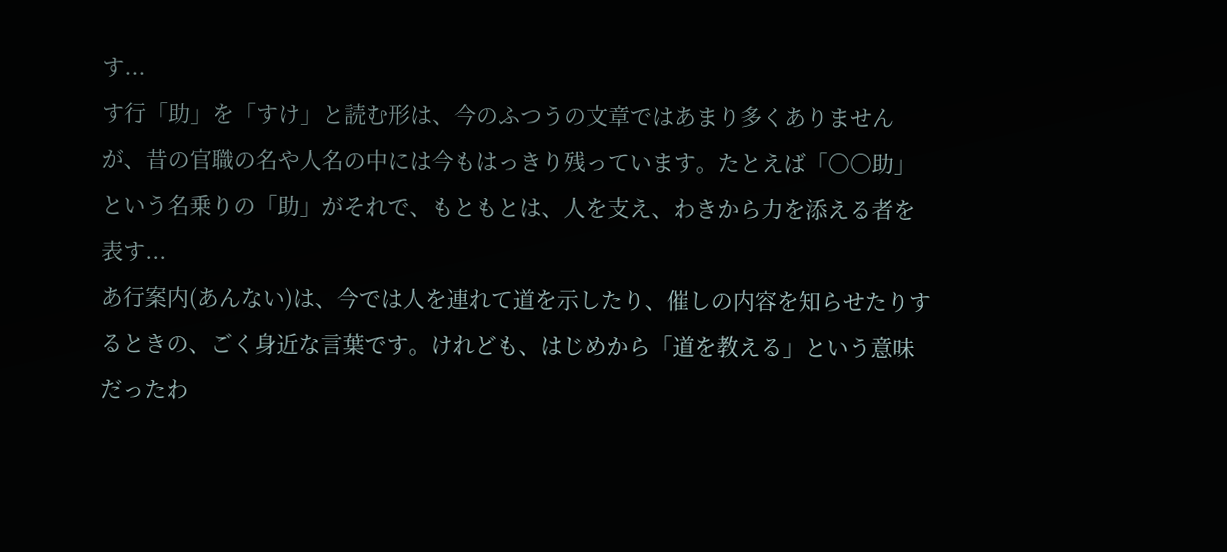す...
す行「助」を「すけ」と読む形は、今のふつうの文章ではあまり多くありませんが、昔の官職の名や人名の中には今もはっきり残っています。たとえば「○○助」という名乗りの「助」がそれで、もともとは、人を支え、わきから力を添える者を表す...
あ行案内(あんない)は、今では人を連れて道を示したり、催しの内容を知らせたりするときの、ごく身近な言葉です。けれども、はじめから「道を教える」という意味だったわ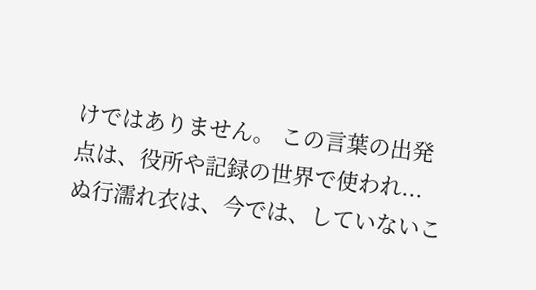けではありません。 この言葉の出発点は、役所や記録の世界で使われ...
ぬ行濡れ衣は、今では、していないこ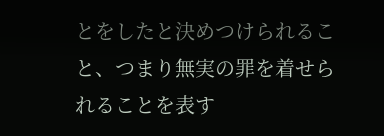とをしたと決めつけられること、つまり無実の罪を着せられることを表す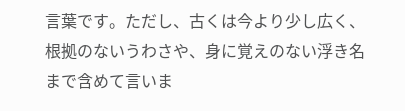言葉です。ただし、古くは今より少し広く、根拠のないうわさや、身に覚えのない浮き名まで含めて言いま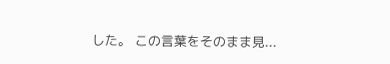した。 この言葉をそのまま見...